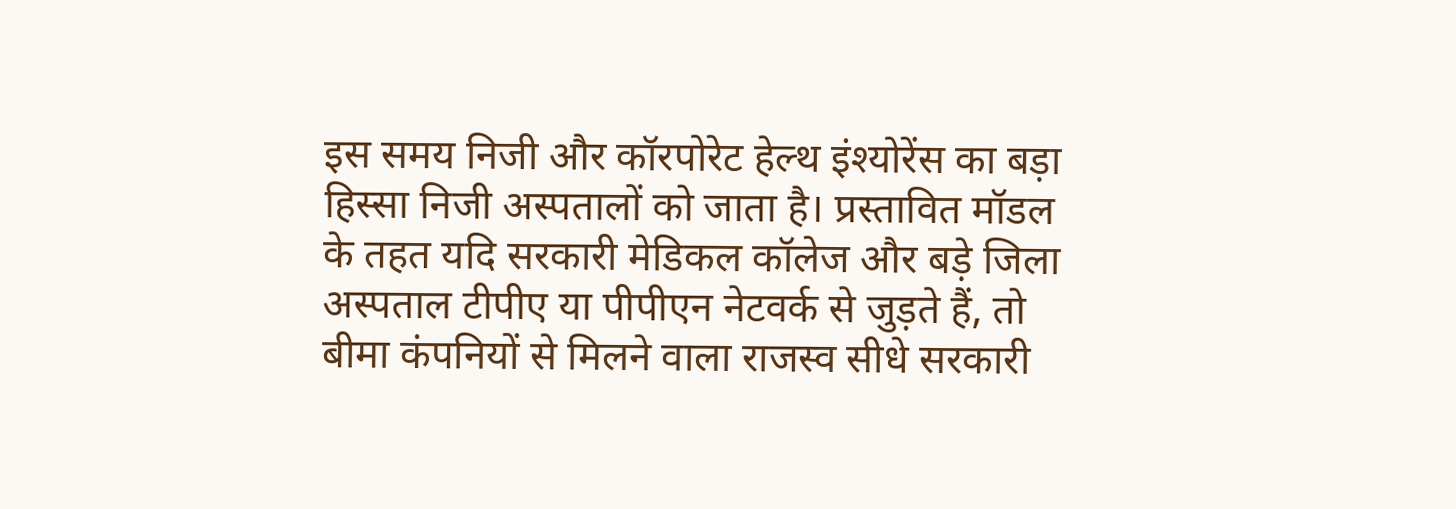इस समय निजी और कॉरपोरेट हेल्थ इंश्योरेंस का बड़ा हिस्सा निजी अस्पतालों को जाता है। प्रस्तावित मॉडल के तहत यदि सरकारी मेडिकल कॉलेज और बड़े जिला अस्पताल टीपीए या पीपीएन नेटवर्क से जुड़ते हैं, तो बीमा कंपनियों से मिलने वाला राजस्व सीधे सरकारी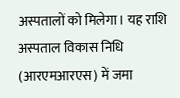अस्पतालों को मिलेगा। यह राशि अस्पताल विकास निधि (आरएमआरएस) में जमा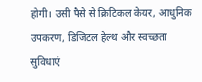होगी। उसी पैसे से क्रिटिकल केयर, आधुनिक उपकरण, डिजिटल हेल्थ और स्वच्छता सुविधाएं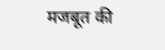मजबूत की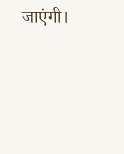जाएंगी।